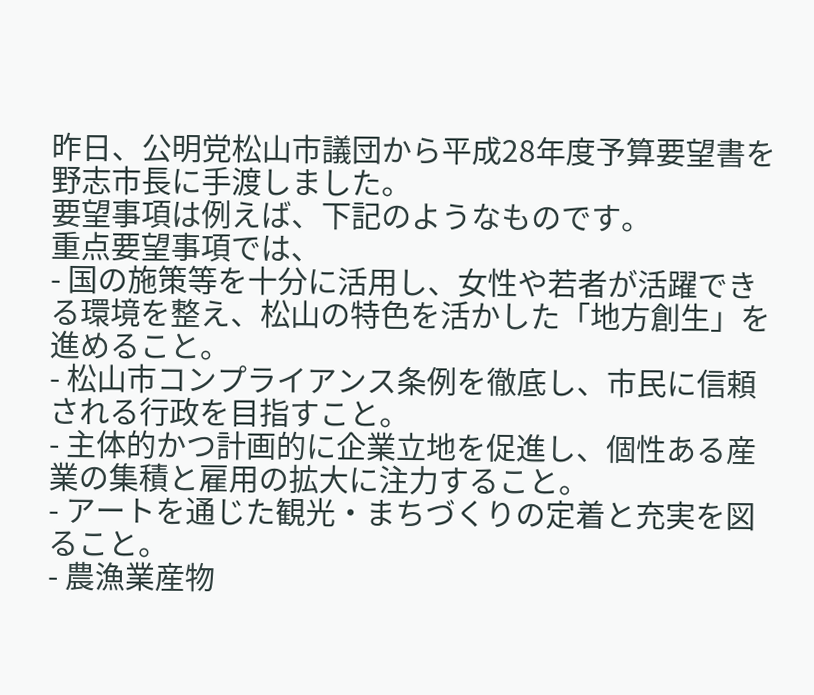昨日、公明党松山市議団から平成28年度予算要望書を野志市長に手渡しました。
要望事項は例えば、下記のようなものです。
重点要望事項では、
- 国の施策等を十分に活用し、女性や若者が活躍できる環境を整え、松山の特色を活かした「地方創生」を進めること。
- 松山市コンプライアンス条例を徹底し、市民に信頼される行政を目指すこと。
- 主体的かつ計画的に企業立地を促進し、個性ある産業の集積と雇用の拡大に注力すること。
- アートを通じた観光・まちづくりの定着と充実を図ること。
- 農漁業産物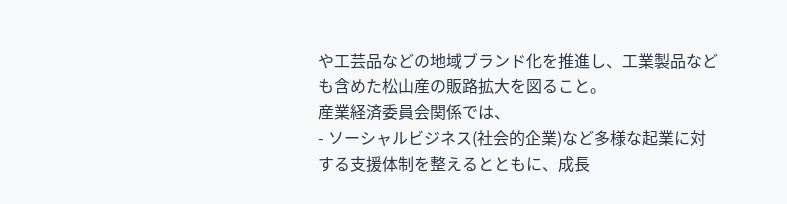や工芸品などの地域ブランド化を推進し、工業製品なども含めた松山産の販路拡大を図ること。
産業経済委員会関係では、
- ソーシャルビジネス(社会的企業)など多様な起業に対する支援体制を整えるとともに、成長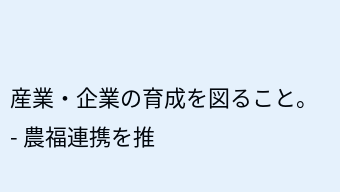産業・企業の育成を図ること。
- 農福連携を推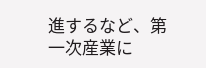進するなど、第一次産業に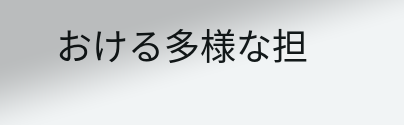おける多様な担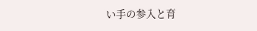い手の参入と育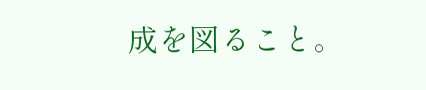成を図ること。